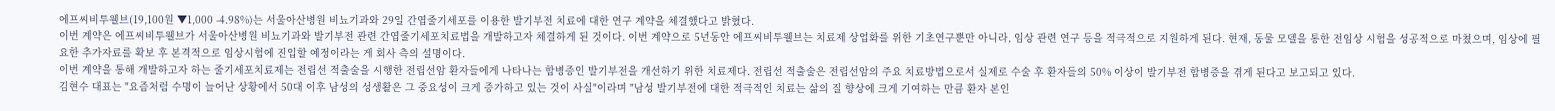에프씨비투웰브(19,100원 ▼1,000 -4.98%)는 서울아산병원 비뇨기과와 29일 간엽줄기세포를 이용한 발기부전 치료에 대한 연구 계약을 체결했다고 밝혔다.
이번 계약은 에프씨비투웰브가 서울아산병원 비뇨기과와 발기부전 관련 간엽줄기세포치료법을 개발하고자 체결하게 된 것이다. 이번 계약으로 5년동안 에프씨비투웰브는 치료제 상업화를 위한 기초연구뿐만 아니라, 임상 관련 연구 등을 적극적으로 지원하게 된다. 현재, 동물 모델을 통한 전임상 시험을 성공적으로 마쳤으며, 임상에 필요한 추가자료를 확보 후 본격적으로 임상시험에 진입할 예정이라는 게 회사 측의 설명이다.
이번 계약을 통해 개발하고자 하는 줄기세포치료제는 전립선 적출술을 시행한 전립선암 환자들에게 나타나는 합병증인 발기부전을 개선하기 위한 치료제다. 전립선 적출술은 전립선암의 주요 치료방법으로서 실제로 수술 후 환자들의 50% 이상이 발기부전 합병증을 겪게 된다고 보고되고 있다.
김현수 대표는 "요즘처럼 수명이 늘어난 상황에서 50대 이후 남성의 성생활은 그 중요성이 크게 증가하고 있는 것이 사실"이라며 "남성 발기부전에 대한 적극적인 치료는 삶의 질 향상에 크게 기여하는 만큼 환자 본인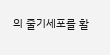의 줄기세포를 활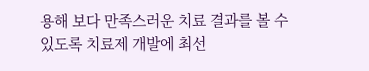용해 보다 만족스러운 치료 결과를 볼 수 있도록 치료제 개발에 최선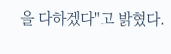을 다하겠다"고 밝혔다.